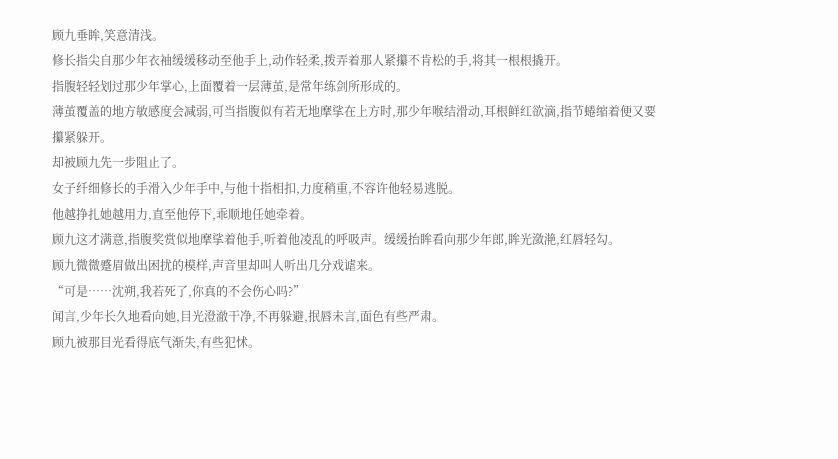顾九垂眸,笑意清浅。
修长指尖自那少年衣袖缓缓移动至他手上,动作轻柔,拨弄着那人紧攥不肯松的手,将其一根根撬开。
指腹轻轻划过那少年掌心,上面覆着一层薄茧,是常年练剑所形成的。
薄茧覆盖的地方敏感度会减弱,可当指腹似有若无地摩挲在上方时,那少年喉结滑动,耳根鲜红欲滴,指节蜷缩着便又要攥紧躲开。
却被顾九先一步阻止了。
女子纤细修长的手滑入少年手中,与他十指相扣,力度稍重,不容许他轻易逃脱。
他越挣扎她越用力,直至他停下,乖顺地任她牵着。
顾九这才满意,指腹奖赏似地摩挲着他手,听着他凌乱的呼吸声。缓缓抬眸看向那少年郎,眸光潋滟,红唇轻勾。
顾九微微蹙眉做出困扰的模样,声音里却叫人听出几分戏谑来。
“可是……沈朔,我若死了,你真的不会伤心吗?”
闻言,少年长久地看向她,目光澄澈干净,不再躲避,抿唇未言,面色有些严肃。
顾九被那目光看得底气渐失,有些犯怵。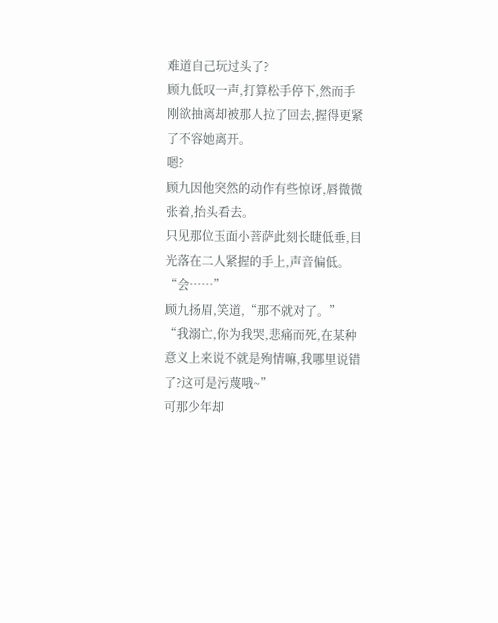难道自己玩过头了?
顾九低叹一声,打算松手停下,然而手刚欲抽离却被那人拉了回去,握得更紧了不容她离开。
嗯?
顾九因他突然的动作有些惊讶,唇微微张着,抬头看去。
只见那位玉面小菩萨此刻长睫低垂,目光落在二人紧握的手上,声音偏低。
“会……”
顾九扬眉,笑道,“那不就对了。”
“我溺亡,你为我哭,悲痛而死,在某种意义上来说不就是殉情嘛,我哪里说错了?这可是污蔑哦~”
可那少年却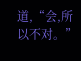道,“会,所以不对。”